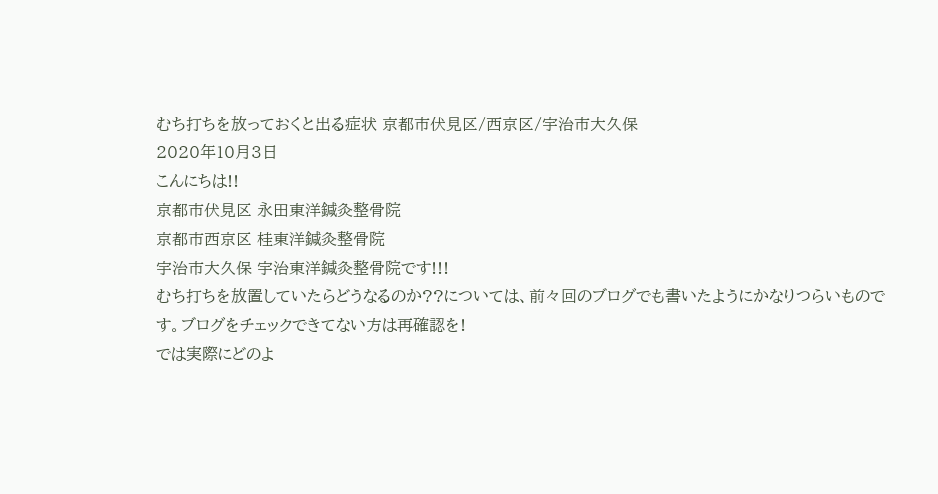むち打ちを放っておくと出る症状 京都市伏見区/西京区/宇治市大久保
2020年10月3日
こんにちは!!
京都市伏見区 永田東洋鍼灸整骨院
京都市西京区 桂東洋鍼灸整骨院
宇治市大久保 宇治東洋鍼灸整骨院です!!!
むち打ちを放置していたらどうなるのか??については、前々回のブログでも書いたようにかなりつらいものです。ブログをチェックできてない方は再確認を!
では実際にどのよ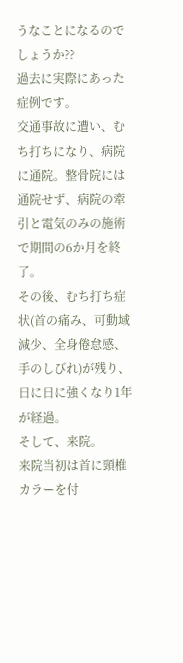うなことになるのでしょうか??
過去に実際にあった症例です。
交通事故に遭い、むち打ちになり、病院に通院。整骨院には通院せず、病院の牽引と電気のみの施術で期間の6か月を終了。
その後、むち打ち症状(首の痛み、可動域減少、全身倦怠感、手のしびれ)が残り、日に日に強くなり1年が経過。
そして、来院。
来院当初は首に頸椎カラーを付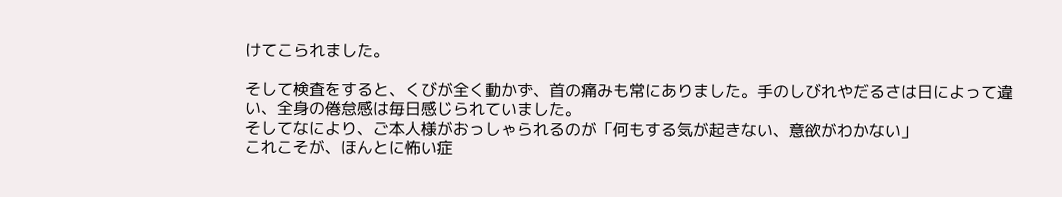けてこられました。

そして検査をすると、くびが全く動かず、首の痛みも常にありました。手のしびれやだるさは日によって違い、全身の倦怠感は毎日感じられていました。
そしてなにより、ご本人様がおっしゃられるのが「何もする気が起きない、意欲がわかない」
これこそが、ほんとに怖い症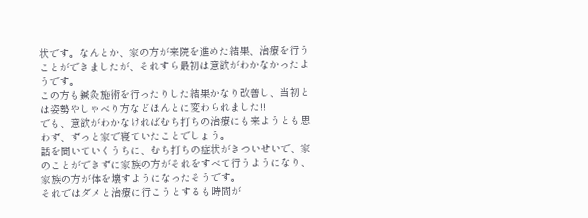状です。なんとか、家の方が来院を進めた結果、治療を行うことができましたが、それすら最初は意欲がわかなかったようです。
この方も鍼灸施術を行ったりした結果かなり改善し、当初とは姿勢やしゃべり方などほんとに変わられました!!
でも、意欲がわかなければむち打ちの治療にも来ようとも思わず、ずっと家で寝ていたことでしょう。
話を聞いていくうちに、むち打ちの症状がきついせいで、家のことができずに家族の方がそれをすべて行うようになり、家族の方が体を壊すようになったそうです。
それではダメと治療に行こうとするも時間が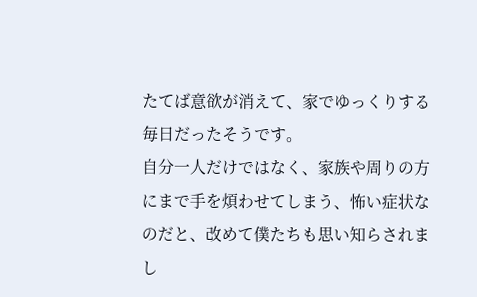たてば意欲が消えて、家でゆっくりする毎日だったそうです。
自分一人だけではなく、家族や周りの方にまで手を煩わせてしまう、怖い症状なのだと、改めて僕たちも思い知らされまし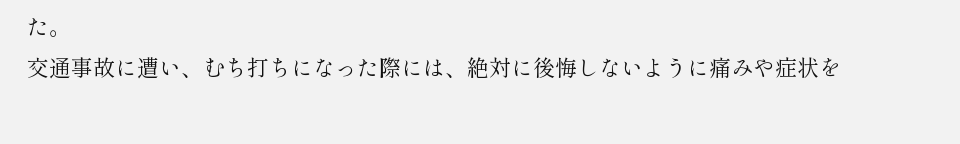た。
交通事故に遭い、むち打ちになった際には、絶対に後悔しないように痛みや症状を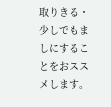取りきる・少しでもましにすることをおススメします。